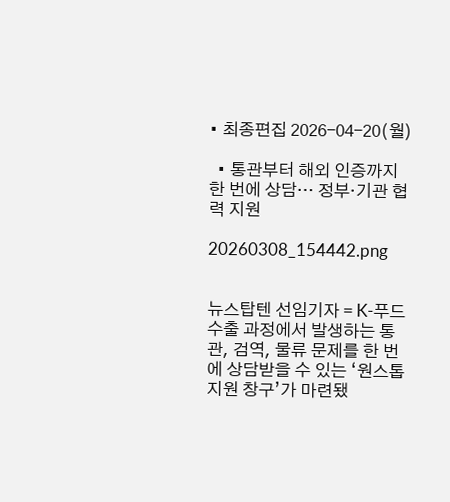• 최종편집 2026-04-20(월)

  • 통관부터 해외 인증까지 한 번에 상담… 정부·기관 협력 지원

20260308_154442.png


뉴스탑텐 선임기자 = K-푸드 수출 과정에서 발생하는 통관, 검역, 물류 문제를 한 번에 상담받을 수 있는 ‘원스톱 지원 창구’가 마련됐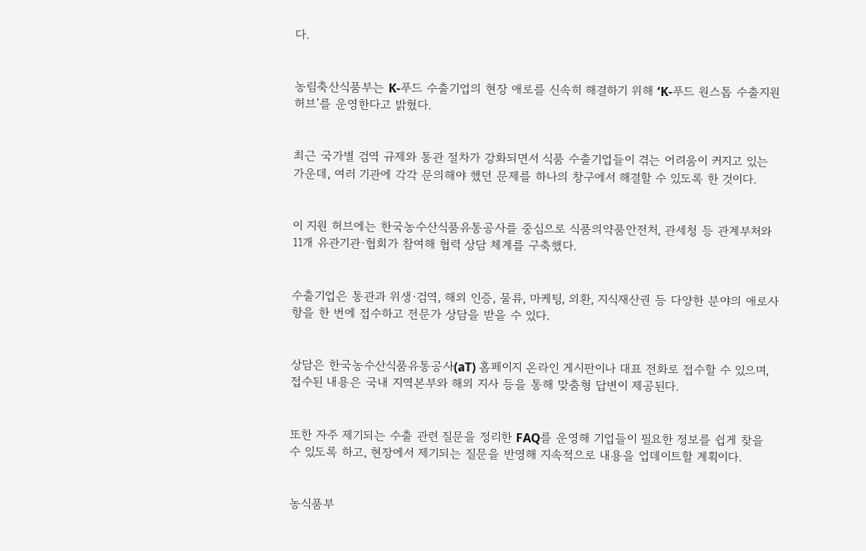다.


농림축산식품부는 K-푸드 수출기업의 현장 애로를 신속히 해결하기 위해 ‘K-푸드 원스톱 수출지원 허브’를 운영한다고 밝혔다.


최근 국가별 검역 규제와 통관 절차가 강화되면서 식품 수출기업들이 겪는 어려움이 커지고 있는 가운데, 여러 기관에 각각 문의해야 했던 문제를 하나의 창구에서 해결할 수 있도록 한 것이다.


이 지원 허브에는 한국농수산식품유통공사를 중심으로 식품의약품안전처, 관세청 등 관계부처와 11개 유관기관·협회가 참여해 협력 상담 체계를 구축했다.


수출기업은 통관과 위생·검역, 해외 인증, 물류, 마케팅, 외환, 지식재산권 등 다양한 분야의 애로사항을 한 번에 접수하고 전문가 상담을 받을 수 있다.


상담은 한국농수산식품유통공사(aT) 홈페이지 온라인 게시판이나 대표 전화로 접수할 수 있으며, 접수된 내용은 국내 지역본부와 해외 지사 등을 통해 맞춤형 답변이 제공된다.


또한 자주 제기되는 수출 관련 질문을 정리한 FAQ를 운영해 기업들이 필요한 정보를 쉽게 찾을 수 있도록 하고, 현장에서 제기되는 질문을 반영해 지속적으로 내용을 업데이트할 계획이다.


농식품부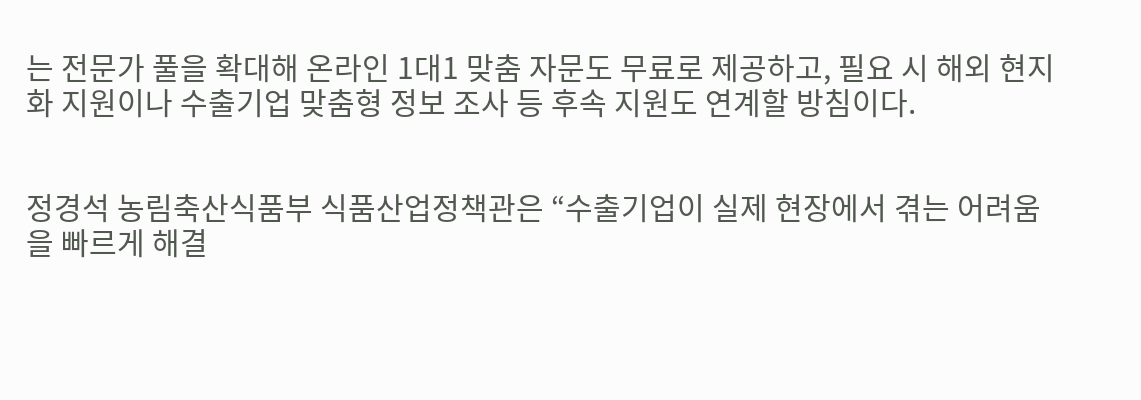는 전문가 풀을 확대해 온라인 1대1 맞춤 자문도 무료로 제공하고, 필요 시 해외 현지화 지원이나 수출기업 맞춤형 정보 조사 등 후속 지원도 연계할 방침이다.


정경석 농림축산식품부 식품산업정책관은 “수출기업이 실제 현장에서 겪는 어려움을 빠르게 해결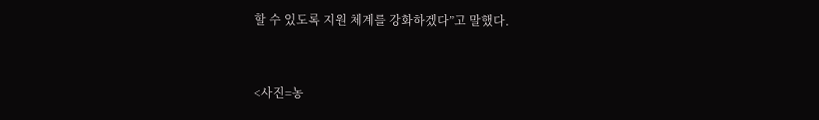할 수 있도록 지원 체계를 강화하겠다”고 말했다.


<사진=농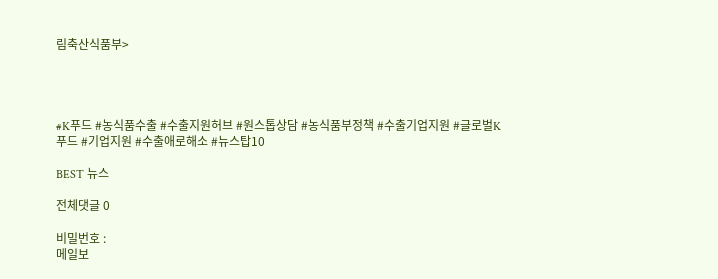림축산식품부>




#K푸드 #농식품수출 #수출지원허브 #원스톱상담 #농식품부정책 #수출기업지원 #글로벌K푸드 #기업지원 #수출애로해소 #뉴스탑10

BEST 뉴스

전체댓글 0

비밀번호 :
메일보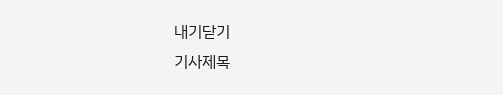내기닫기
기사제목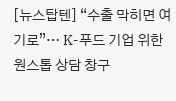[뉴스탑텐] “수출 막히면 여기로”… K-푸드 기업 위한 원스톱 상담 창구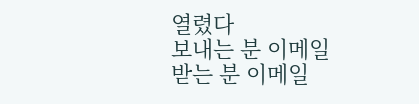열렸다
보내는 분 이메일
받는 분 이메일